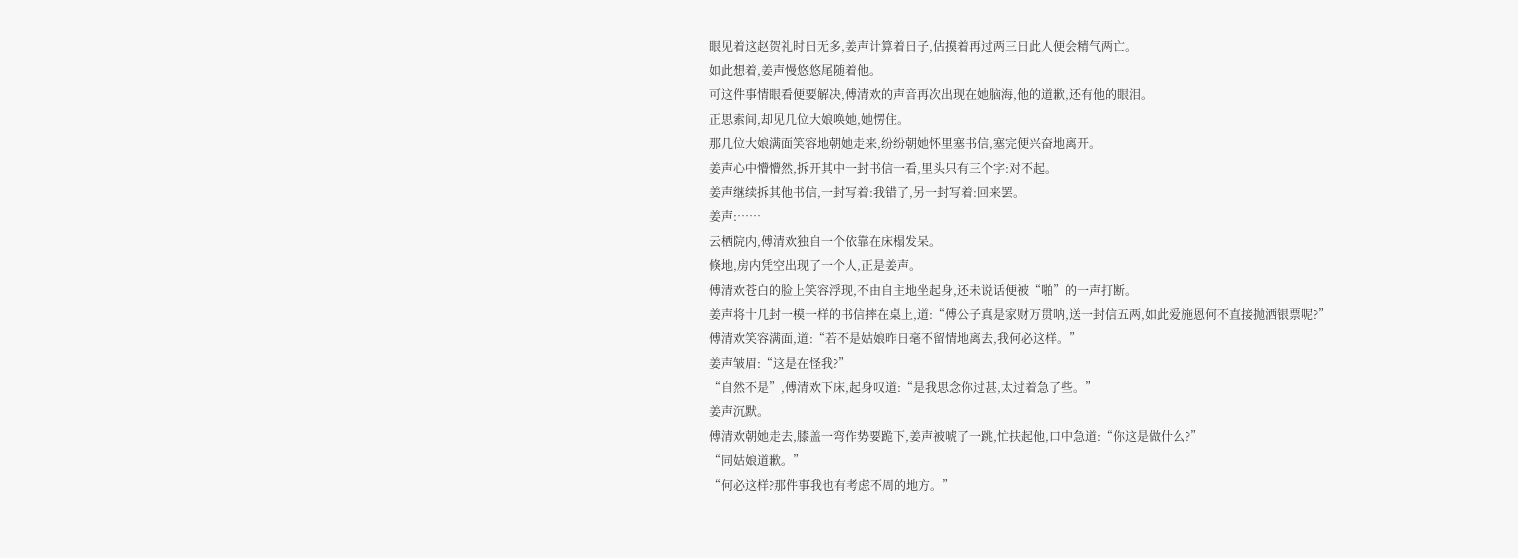眼见着这赵贺礼时日无多,姜声计算着日子,估摸着再过两三日此人便会精气两亡。
如此想着,姜声慢悠悠尾随着他。
可这件事情眼看便要解决,傅清欢的声音再次出现在她脑海,他的道歉,还有他的眼泪。
正思索间,却见几位大娘唤她,她愣住。
那几位大娘满面笑容地朝她走来,纷纷朝她怀里塞书信,塞完便兴奋地离开。
姜声心中懵懵然,拆开其中一封书信一看,里头只有三个字:对不起。
姜声继续拆其他书信,一封写着:我错了,另一封写着:回来罢。
姜声:……
云栖院内,傅清欢独自一个依靠在床榻发呆。
倏地,房内凭空出现了一个人,正是姜声。
傅清欢苍白的脸上笑容浮现,不由自主地坐起身,还未说话便被“啪”的一声打断。
姜声将十几封一模一样的书信摔在桌上,道:“傅公子真是家财万贯呐,送一封信五两,如此爱施恩何不直接抛洒银票呢?”
傅清欢笑容满面,道:“若不是姑娘昨日毫不留情地离去,我何必这样。”
姜声皱眉:“这是在怪我?”
“自然不是”,傅清欢下床,起身叹道:“是我思念你过甚,太过着急了些。”
姜声沉默。
傅清欢朝她走去,膝盖一弯作势要跪下,姜声被唬了一跳,忙扶起他,口中急道:“你这是做什么?”
“同姑娘道歉。”
“何必这样?那件事我也有考虑不周的地方。”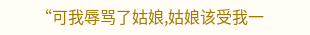“可我辱骂了姑娘,姑娘该受我一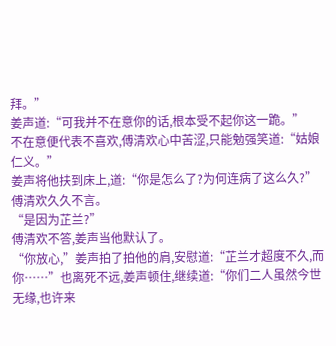拜。”
姜声道:“可我并不在意你的话,根本受不起你这一跪。”
不在意便代表不喜欢,傅清欢心中苦涩,只能勉强笑道:“姑娘仁义。”
姜声将他扶到床上,道:“你是怎么了?为何连病了这么久?”
傅清欢久久不言。
“是因为芷兰?”
傅清欢不答,姜声当他默认了。
“你放心,”姜声拍了拍他的肩,安慰道:“芷兰才超度不久,而你……”也离死不远,姜声顿住,继续道:“你们二人虽然今世无缘,也许来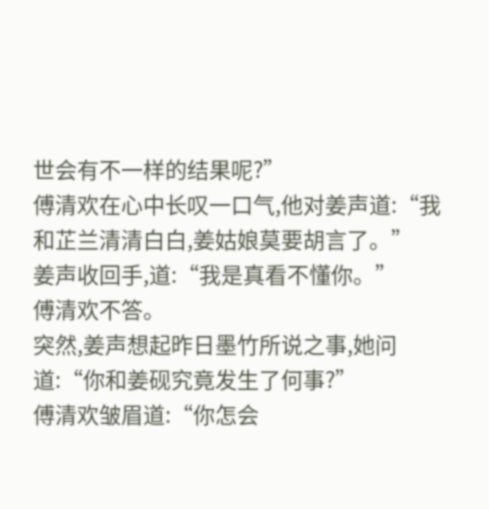世会有不一样的结果呢?”
傅清欢在心中长叹一口气,他对姜声道:“我和芷兰清清白白,姜姑娘莫要胡言了。”
姜声收回手,道:“我是真看不懂你。”
傅清欢不答。
突然,姜声想起昨日墨竹所说之事,她问道:“你和姜砚究竟发生了何事?”
傅清欢皱眉道:“你怎会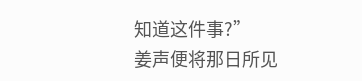知道这件事?”
姜声便将那日所见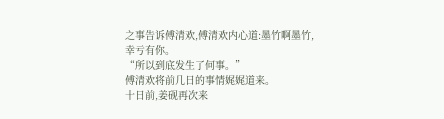之事告诉傅清欢,傅清欢内心道:墨竹啊墨竹,幸亏有你。
“所以到底发生了何事。”
傅清欢将前几日的事情娓娓道来。
十日前,姜砚再次来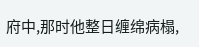府中,那时他整日缠绵病榻,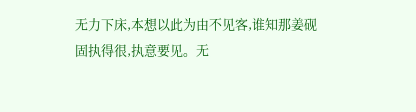无力下床,本想以此为由不见客,谁知那姜砚固执得很,执意要见。无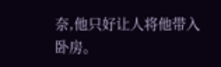奈,他只好让人将他带入卧房。